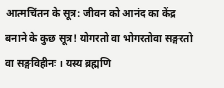आत्मचिंतन के सूत्र: जीवन को आनंद का केंद्र बनाने के कुछ सूत्र! योगरतो वा भोगरतोवा सङ्गरतो वा सङ्गविहीनः । यस्य ब्रह्मणि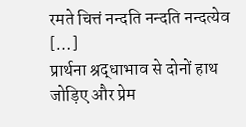रमते चित्तं नन्दति नन्दति नन्दत्येव […]
प्रार्थना श्रद्धाभाव से दोनों हाथ जोड़िए और प्रेम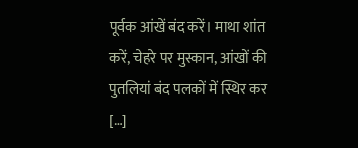पूर्वक आंखें बंद करें। माथा शांत करें, चेहरे पर मुस्कान, आंखों की पुतलियां बंद पलकों में स्थिर कर […]